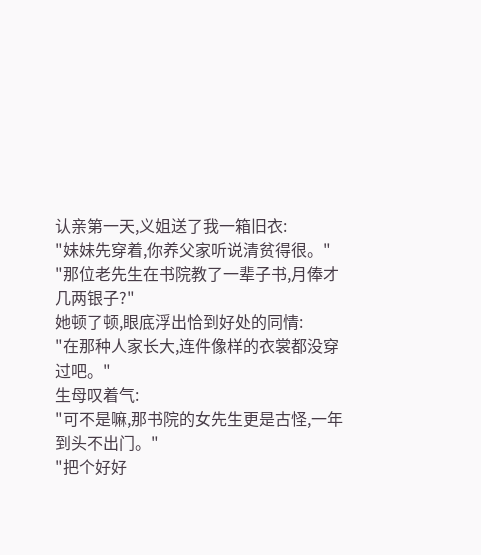认亲第一天,义姐送了我一箱旧衣:
"妹妹先穿着,你养父家听说清贫得很。"
"那位老先生在书院教了一辈子书,月俸才几两银子?"
她顿了顿,眼底浮出恰到好处的同情:
"在那种人家长大,连件像样的衣裳都没穿过吧。"
生母叹着气:
"可不是嘛,那书院的女先生更是古怪,一年到头不出门。"
"把个好好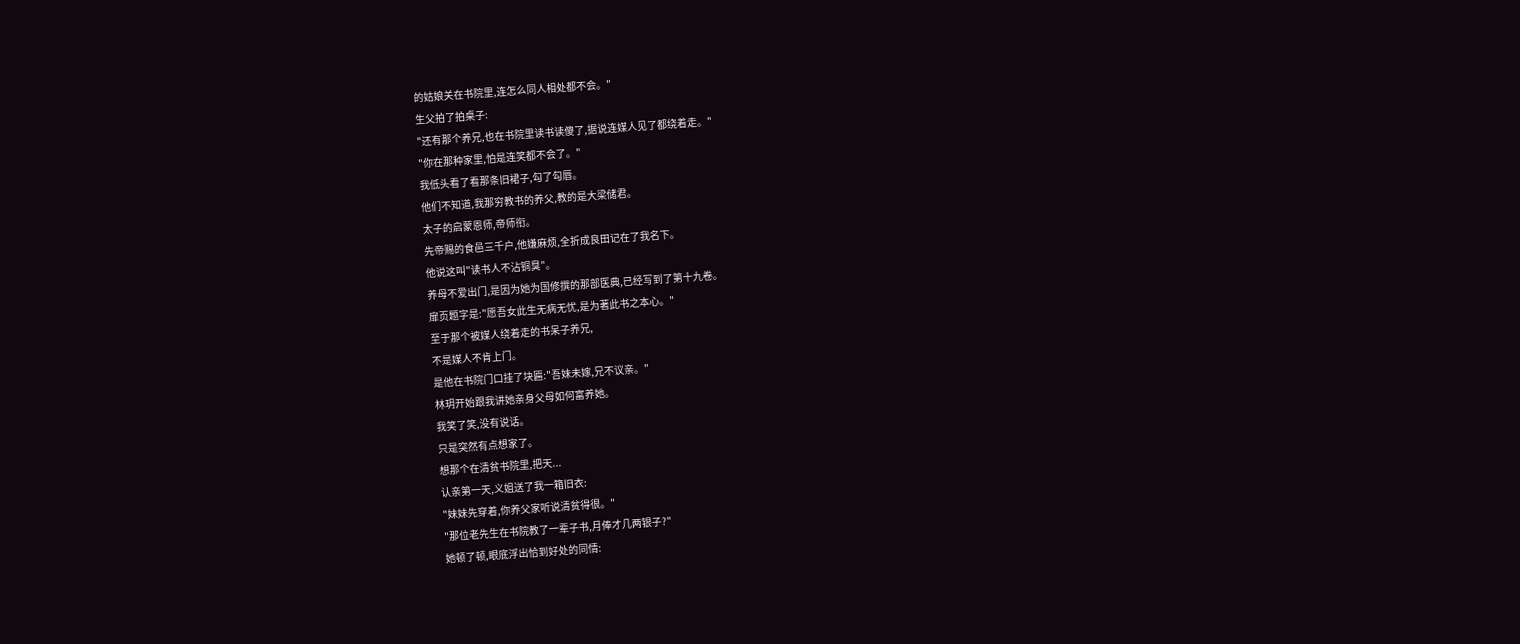的姑娘关在书院里,连怎么同人相处都不会。"
生父拍了拍桌子:
"还有那个养兄,也在书院里读书读傻了,据说连媒人见了都绕着走。"
"你在那种家里,怕是连笑都不会了。"
我低头看了看那条旧裙子,勾了勾唇。
他们不知道,我那穷教书的养父,教的是大梁储君。
太子的启蒙恩师,帝师衔。
先帝赐的食邑三千户,他嫌麻烦,全折成良田记在了我名下。
他说这叫"读书人不沾铜臭"。
养母不爱出门,是因为她为国修撰的那部医典,已经写到了第十九卷。
扉页题字是:"愿吾女此生无病无忧,是为著此书之本心。"
至于那个被媒人绕着走的书呆子养兄,
不是媒人不肯上门。
是他在书院门口挂了块匾:"吾妹未嫁,兄不议亲。"
林玥开始跟我讲她亲身父母如何富养她。
我笑了笑,没有说话。
只是突然有点想家了。
想那个在清贫书院里,把天...
认亲第一天,义姐送了我一箱旧衣:
"妹妹先穿着,你养父家听说清贫得很。"
"那位老先生在书院教了一辈子书,月俸才几两银子?"
她顿了顿,眼底浮出恰到好处的同情: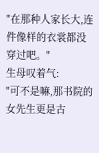"在那种人家长大,连件像样的衣裳都没穿过吧。"
生母叹着气:
"可不是嘛,那书院的女先生更是古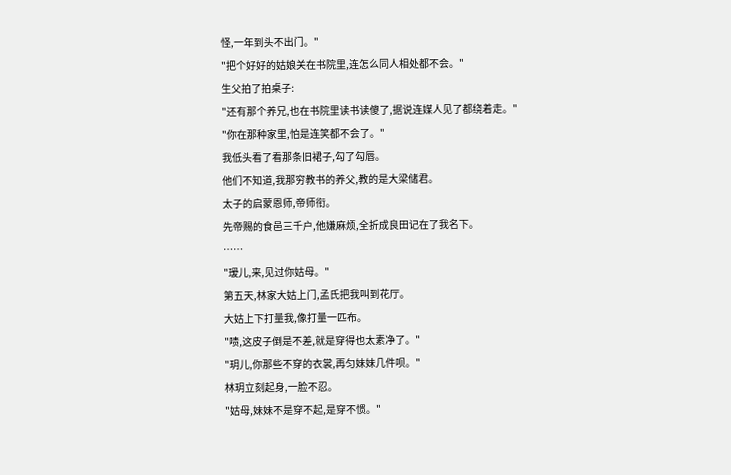怪,一年到头不出门。"
"把个好好的姑娘关在书院里,连怎么同人相处都不会。"
生父拍了拍桌子:
"还有那个养兄,也在书院里读书读傻了,据说连媒人见了都绕着走。"
"你在那种家里,怕是连笑都不会了。"
我低头看了看那条旧裙子,勾了勾唇。
他们不知道,我那穷教书的养父,教的是大梁储君。
太子的启蒙恩师,帝师衔。
先帝赐的食邑三千户,他嫌麻烦,全折成良田记在了我名下。
……
"瑷儿,来,见过你姑母。"
第五天,林家大姑上门,孟氏把我叫到花厅。
大姑上下打量我,像打量一匹布。
"啧,这皮子倒是不差,就是穿得也太素净了。"
"玥儿,你那些不穿的衣裳,再匀妹妹几件呗。"
林玥立刻起身,一脸不忍。
"姑母,妹妹不是穿不起,是穿不惯。"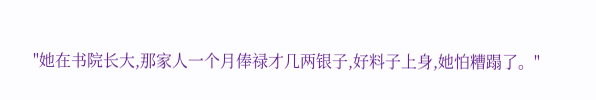"她在书院长大,那家人一个月俸禄才几两银子,好料子上身,她怕糟蹋了。"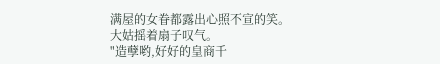满屋的女眷都露出心照不宣的笑。
大姑摇着扇子叹气。
"造孽哟,好好的皇商千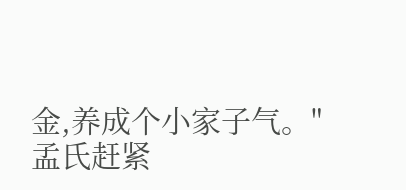金,养成个小家子气。"
孟氏赶紧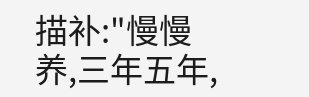描补:"慢慢养,三年五年,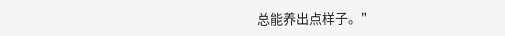总能养出点样子。"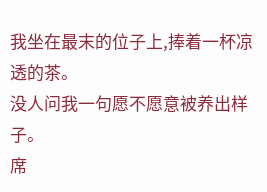我坐在最末的位子上,捧着一杯凉透的茶。
没人问我一句愿不愿意被养出样子。
席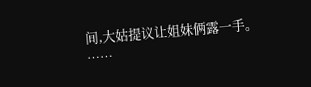间,大姑提议让姐妹俩露一手。
……